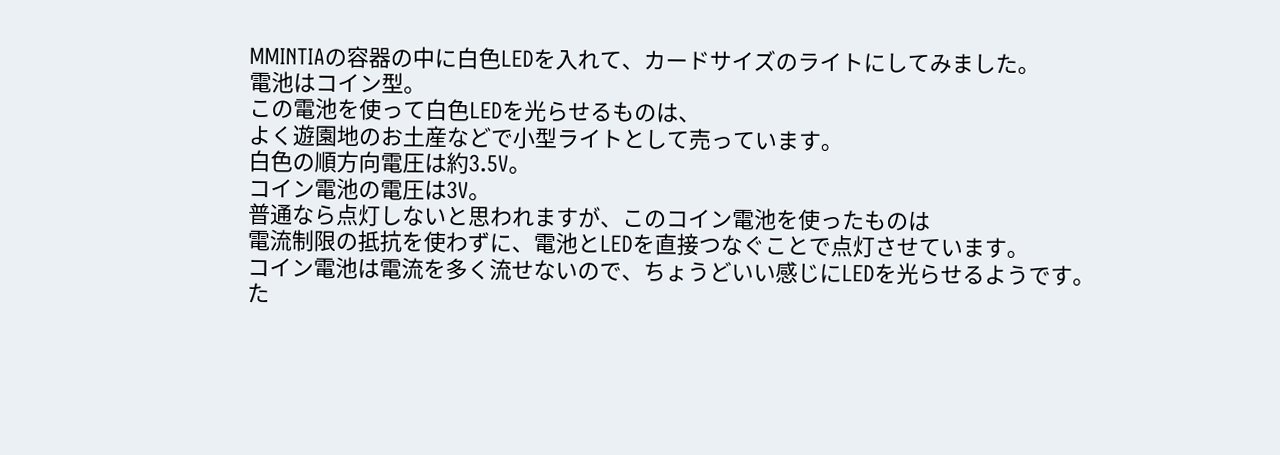MMINTIAの容器の中に白色LEDを入れて、カードサイズのライトにしてみました。
電池はコイン型。
この電池を使って白色LEDを光らせるものは、
よく遊園地のお土産などで小型ライトとして売っています。
白色の順方向電圧は約3.5V。
コイン電池の電圧は3V。
普通なら点灯しないと思われますが、このコイン電池を使ったものは
電流制限の抵抗を使わずに、電池とLEDを直接つなぐことで点灯させています。
コイン電池は電流を多く流せないので、ちょうどいい感じにLEDを光らせるようです。
た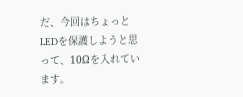だ、今回はちょっとLEDを保護しようと思って、10Ωを入れています。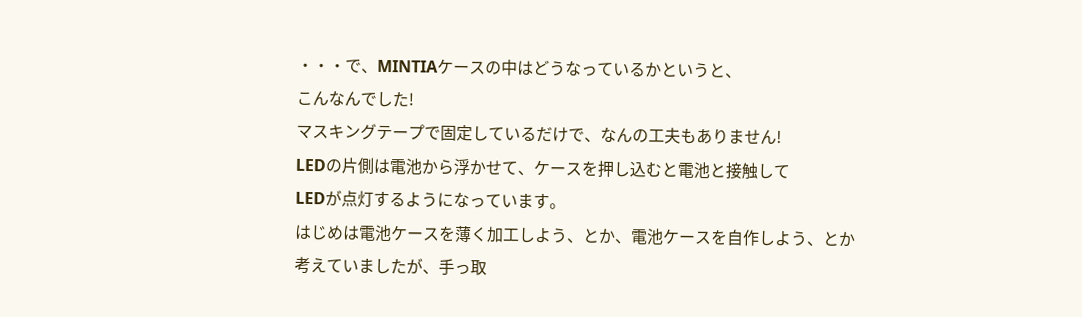・・・で、MINTIAケースの中はどうなっているかというと、
こんなんでした!
マスキングテープで固定しているだけで、なんの工夫もありません!
LEDの片側は電池から浮かせて、ケースを押し込むと電池と接触して
LEDが点灯するようになっています。
はじめは電池ケースを薄く加工しよう、とか、電池ケースを自作しよう、とか
考えていましたが、手っ取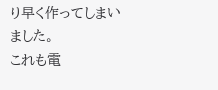り早く作ってしまいました。
これも電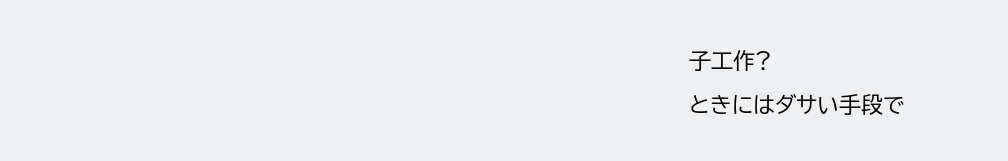子工作?
ときにはダサい手段で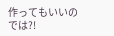作ってもいいのでは?!